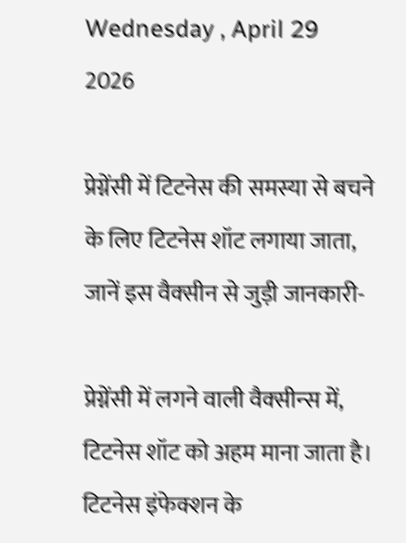Wednesday , April 29 2026

प्रेग्नेंसी में टिटनेस की समस्‍या से बचने के ल‍िए ट‍िटनेस शॉट लगाया जाता, जानें इस वैक्‍सीन से जुड़ी जानकारी-

प्रेग्नेंसी में लगने वाली वैक्‍सीन्‍स में, ट‍िटनेस शॉट को अहम माना जाता है। टिटनेस इंफेक्शन के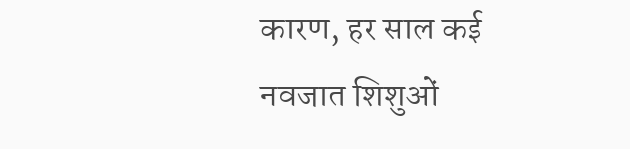कारण, हर साल कई नवजात श‍िशु‍ओं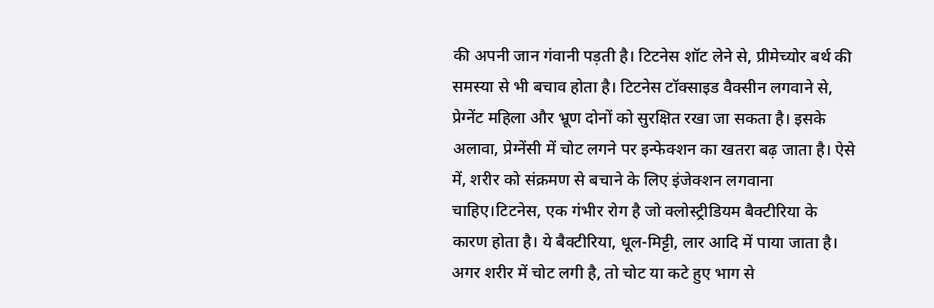की अपनी जान गंवानी पड़ती है। ट‍िटनेस शॉट लेने से, प्रीमेच्‍योर बर्थ की समस्‍या से भी बचाव होता है। टिटनेस टॉक्साइड वैक्‍सीन लगवाने से, प्रेग्नेंट मह‍िला और भ्रूण दोनों को सुरक्ष‍ित रखा जा सकता है। इसके अलावा, प्रेग्नेंसी में चोट लगने पर इन्‍फेक्‍शन का खतरा बढ़ जाता है। ऐसे में, शरीर को संक्रमण से बचाने के ल‍िए इंजेक्‍शन लगवाना चाह‍िए।ट‍िटनेस, एक गंभीर रोग है जो क्लोस्ट्रीडियम बैक्टीरिया के कारण होता है। ये बैक्‍टीर‍िया, धूल-म‍िट्टी, लार आद‍ि में पाया जाता है। अगर शरीर में चोट लगी है, तो चोट या कटे हुए भाग से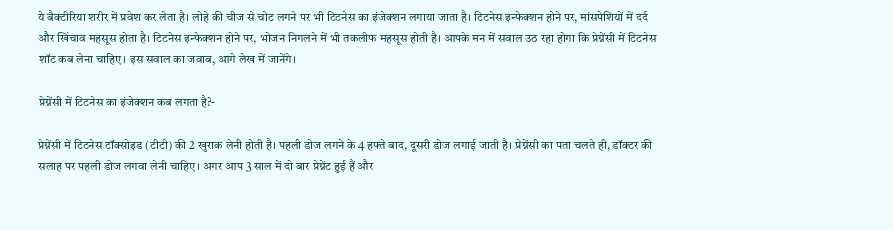ये बैक्‍टीर‍िया शरीर में प्रवेश कर लेता है। लोहे की चीज से चोट लगने पर भी ट‍िटनेस का इंजेक्‍शन लगाया जाता है। ट‍िटनेस इन्‍फेक्‍शन होने पर, मांसपेश‍ियों में दर्द और ख‍िंचाव महसूस होता है। ट‍िटनेस इन्‍फेक्‍शन होने पर, भोजन न‍िगलने में भी तकलीफ महसूस होती है। आपके मन में सवाल उठ रहा होगा क‍ि प्रेग्नेंसी में टिटनेस शॉट कब लेना चाह‍िए। इस सवाल का जवाब, आगे लेख में जानेंगे।

प्रेग्नेंसी में टिटनेस का इंजेक्शन कब लगता है?-

प्रेग्नेंसी में टिटनेस टॉक्सोइड (टीटी) की 2 खुराक लेनी होती है। पहली डोज लगने के 4 हफ्ते बाद, दूसरी डोज लगाई जाती है। प्रेग्नेंसी का पता चलते ही, डॉक्‍टर की सलाह पर पहली डोज लगवा लेनी चाह‍िए। अगर आप 3 साल में दो बार प्रेग्नेंट हुई हैं और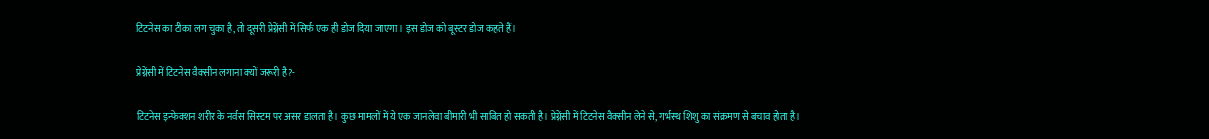ट‍िटनेस का टीका लग चुका है, तो दूसरी प्रेग्नेंसी में स‍िर्फ एक ही डोज द‍िया जाएगा। इस डोज को बूस्‍टर डोज कहते हैं।

प्रेग्नेंसी में टिटनेस वैक्‍सीन लगाना क्‍यों जरूरी है?-

ट‍िटनेस इन्‍फेक्‍शन शरीर के नर्वस स‍िस्‍टम पर असर डालता है। कुछ मामलों में ये एक जानलेवा बीमारी भी साब‍ित हो सकती है। प्रेग्नेंसी में टिटनेस वैक्‍सीन लेने से, गर्भस्‍थ श‍िशु का संक्रमण से बचाव होता है।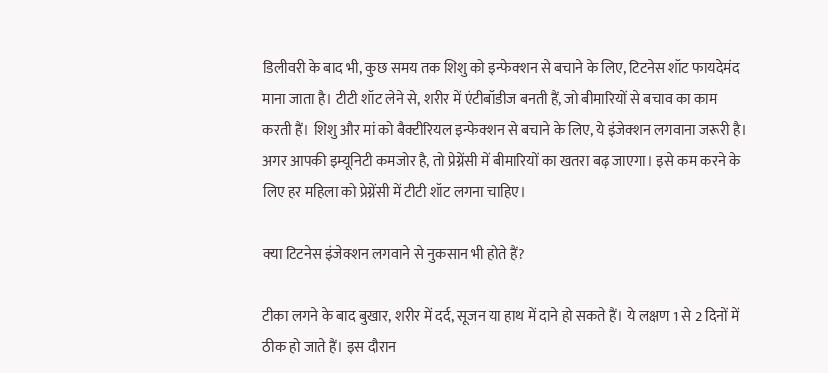ड‍िलीवरी के बाद भी, कुछ समय तक श‍िशु को इन्‍फेक्‍शन से बचाने के ल‍िए, ट‍िटनेस शॉट फायदेमंद माना जाता है। टीटी शॉट लेने से, शरीर में एंटीबॉडीज बनती हैं, जो बीमार‍ियों से बचाव का काम करती हैं। श‍िशु और मां को बैक्‍टीर‍ियल इन्‍फेक्‍शन से बचाने के ल‍िए, ये इंजेक्‍शन लगवाना जरूरी है। अगर आपकी इम्‍यून‍िटी कमजोर है, तो प्रेग्नेंसी में बीमार‍ियों का खतरा बढ़ जाएगा। इसे कम करने के ल‍िए हर मह‍िला को प्रेग्नेंसी में टीटी शॉट लगना चाह‍िए।

क्‍या टिटनेस इंजेक्शन लगवाने से नुकसान भी होते हैं?

टीका लगने के बाद बुखार, शरीर में दर्द, सूजन या हाथ में दाने हो सकते हैं। ये लक्षण 1 से 2 द‍िनों में ठीक हो जाते हैं। इस दौरान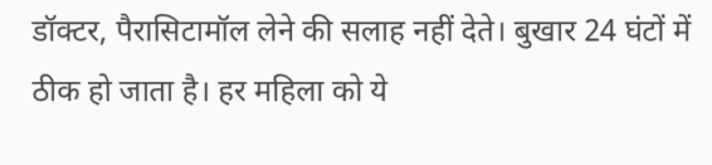डॉक्‍टर, पैरास‍ि‍टामॉल लेने की सलाह नहीं देते। बुखार 24 घंटों में ठीक हो जाता है। हर मह‍िला को ये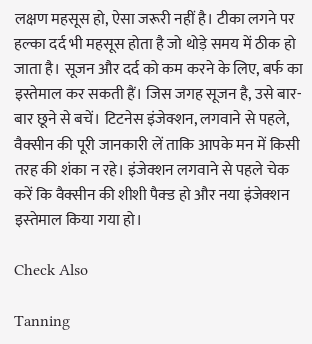लक्षण महसूस हो, ऐसा जरूरी नहीं है। टीका लगने पर हल्‍का दर्द भी महसूस होता है जो थोड़े समय में ठीक हो जाता है। सूजन और दर्द को कम करने के ल‍िए, बर्फ का इस्‍तेमाल कर सकती हैं। ज‍िस जगह सूजन है, उसे बार-बार छूने से बचें। टिटनेस इंजेक्शन, लगवाने से पहले, वैक्‍सीन की पूरी जानकारी लें ताक‍ि आपके मन में क‍िसी तरह की शंका न रहे। इंजेक्‍शन लगवाने से पहले चेक करें क‍ि वैक्‍सीन की शीशी पैक्‍ड हो और नया इंजेक्‍शन इस्‍तेमाल क‍िया गया हो।

Check Also

Tanning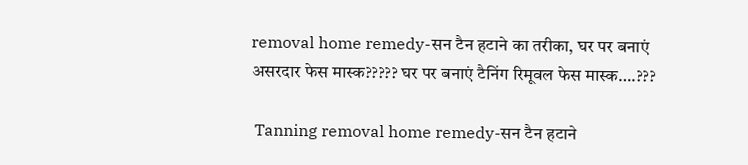removal home remedy-सन टैन हटाने का तरीका, घर पर बनाएं असरदार फेस मास्क????? घर पर बनाएं टैनिंग रिमूवल फेस मास्क….???

 Tanning removal home remedy-सन टैन हटाने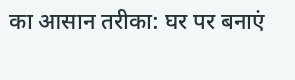का आसान तरीका: घर पर बनाएं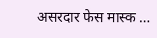असरदार फेस मास्क …